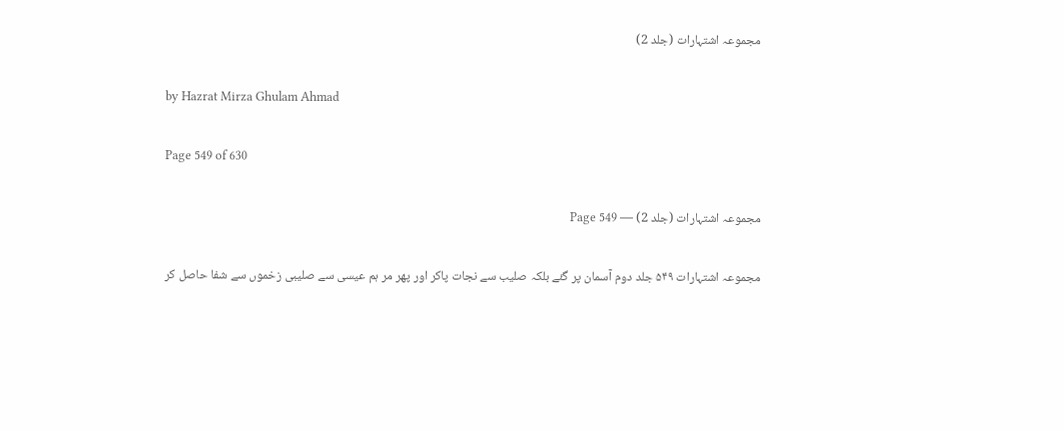مجموعہ اشتہارات (جلد 2)

by Hazrat Mirza Ghulam Ahmad

Page 549 of 630

مجموعہ اشتہارات (جلد 2) — Page 549

مجموعہ اشتہارات ۵۴۹ جلد دوم آسمان پر گئے بلکہ صلیب سے نجات پاکر اور پھر مر ہم عیسی سے صلیبی زخموں سے شفا حاصل کر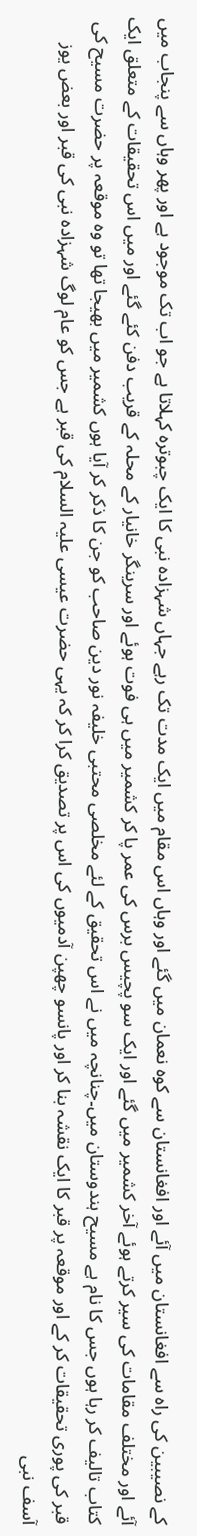کے نصیبین کی راہ سے افغانستان میں آئے اور افغانستان سے کوہ نعمان میں گئے اور وہاں اس مقام میں ایک مدت تک رہے جہاں شہزادہ نبی کا ایک چبوترہ کہلاتا ہے جو اب تک موجود ہے اور پھر وہاں سے پنجاب میں آئے اور مختلف مقامات کی سیر کرتے ہوئے آخر کشمیر میں گئے اور ایک سو پچیس برس کی عمر پا کر کشمیر میں ہی فوت ہوئے اور سرینگر خانیار کے محلہ کے قریب دفن کئے گئے اور میں اس تحقیقات کے متعلق ایک کتاب تالیف کر رہا ہوں جس کا نام ہے مسیح ہندوستان میں۔چنانچہ میں نے اس تحقیق کے لئے مخلصی محتبی خلیفہ نور دین صاحب کو جن کا ذکر کر آیا ہوں کشمیر میں بھیجا تھا تو وہ موقعہ پر حضرت مسیح کی قبر کی پوری تحقیقات کر کے اور موقعہ پر قبر کا ایک نقشہ بنا کر اور پانسو چھپن آدمیوں کی اس پر تصدیق کرا کر کہ یہی حضرت عیسی علیہ السلام کی قبر ہے جس کو عام لوگ شہزادہ نبی کی قبر اور بعض یوز آسف نبی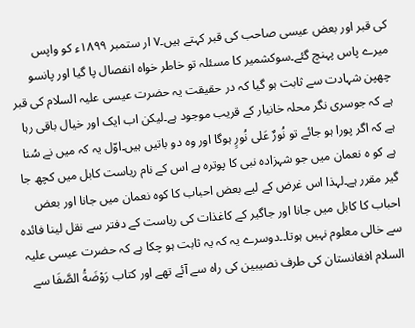کی قبر اور بعض عیسی صاحب کی قبر کہتے ہیں۔۷ ار ستمبر ۱۸۹۹ء کو واپس میرے پاس پہنچ گئے۔سوکشمیر کا مسئلہ تو خاطر خواہ انفصال پا گیا اور پانسو چھپن شہادت سے ثابت ہو گیا کہ در حقیقت یہ حضرت عیسی علیہ السلام کی قبر ہے کہ جوسری نگر محلہ خانیار کے قریب موجود ہے۔لیکن اب ایک اور خیال باقی رہا ہے کہ اگر پورا ہو جائے تو نُورٌ عَلى نُورٍ ہوگا اور وہ دو باتیں ہیں۔اوّل یہ کہ میں نے سُنا ہے کو ہ نعمان میں جو شہزادہ نبی کا پوترہ ہے اس کے نام ریاست کابل میں کچھ جا گیر مقرر ہے۔لہذا اس غرض کے لیے بعض احباب کا کوہ نعمان میں جانا اور بعض احباب کا کابل میں جانا اور جاگیر کے کاغذات کی ریاست کے دفتر سے نقل لینا فائدہ سے خالی معلوم نہیں ہوتا۔۔دوسرے یہ کہ یہ ثابت ہو چکا ہے کہ حضرت عیسی علیہ السلام افغانستان کی طرف نصیبین کی راہ سے آئے تھے اور کتاب رَوْضَةُ الصَّفَا سے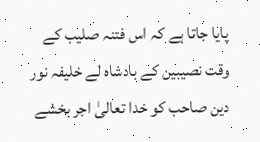پایا جاتا ہے کہ اس فتنہ صلیب کے وقت نصیبین کے بادشاہ لے خلیفہ نور دین صاحب کو خدا تعالیٰ اجر بخشے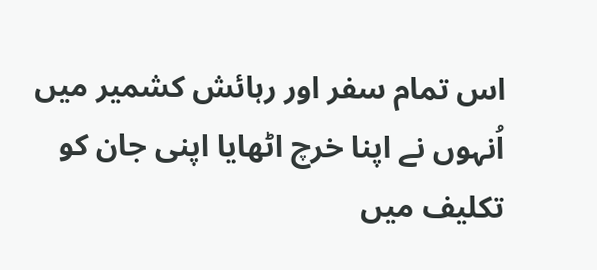اس تمام سفر اور رہائش کشمیر میں اُنہوں نے اپنا خرچ اٹھایا اپنی جان کو تکلیف میں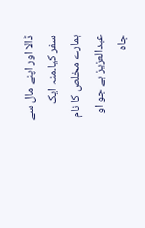ڈالا اور اپنے مال سے سفر کیا۔منہ ایک ہمارے مخلص کا نام عبدالعزیز ہے جو او جاہ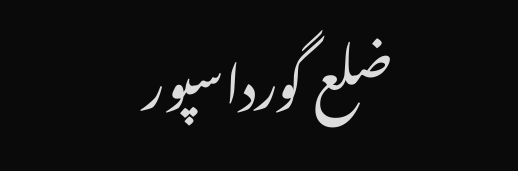ضلع گورداسپور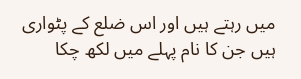میں رہتے ہیں اور اس ضلع کے پٹواری ہیں جن کا نام پہلے میں لکھ چکا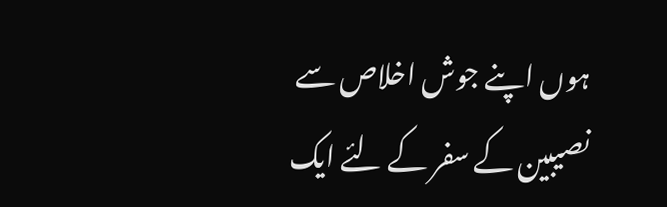ہوں اپنے جوش اخلاص سے نصیبین کے سفر کے لئے ایک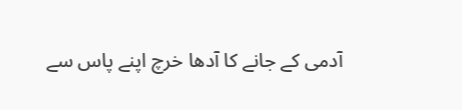آدمی کے جانے کا آدھا خرچ اپنے پاس سے